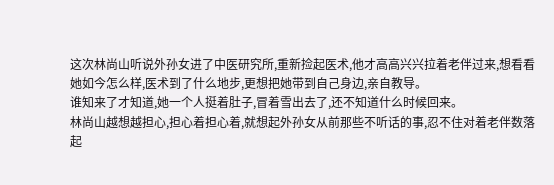这次林尚山听说外孙女进了中医研究所,重新捡起医术,他才高高兴兴拉着老伴过来,想看看她如今怎么样,医术到了什么地步,更想把她带到自己身边,亲自教导。
谁知来了才知道,她一个人挺着肚子,冒着雪出去了,还不知道什么时候回来。
林尚山越想越担心,担心着担心着,就想起外孙女从前那些不听话的事,忍不住对着老伴数落起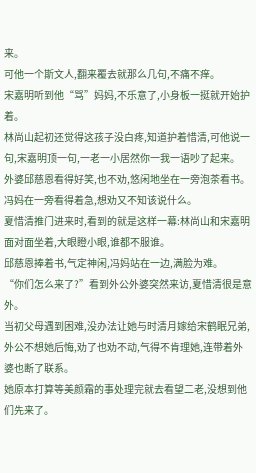来。
可他一个斯文人,翻来覆去就那么几句,不痛不痒。
宋嘉明听到他“骂”妈妈,不乐意了,小身板一挺就开始护着。
林尚山起初还觉得这孩子没白疼,知道护着惜清,可他说一句,宋嘉明顶一句,一老一小居然你一我一语吵了起来。
外婆邱慈恩看得好笑,也不劝,悠闲地坐在一旁泡茶看书。
冯妈在一旁看得着急,想劝又不知该说什么。
夏惜清推门进来时,看到的就是这样一幕:林尚山和宋嘉明面对面坐着,大眼瞪小眼,谁都不服谁。
邱慈恩捧着书,气定神闲,冯妈站在一边,满脸为难。
“你们怎么来了?”看到外公外婆突然来访,夏惜清很是意外。
当初父母遇到困难,没办法让她与时清月嫁给宋鹤眠兄弟,外公不想她后悔,劝了也劝不动,气得不肯理她,连带着外婆也断了联系。
她原本打算等美颜霜的事处理完就去看望二老,没想到他们先来了。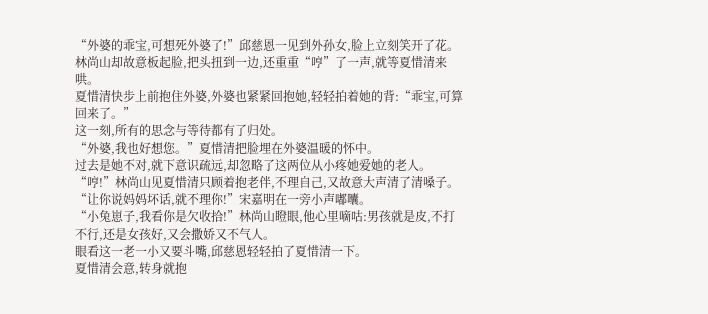“外婆的乖宝,可想死外婆了!”邱慈恩一见到外孙女,脸上立刻笑开了花。
林尚山却故意板起脸,把头扭到一边,还重重“哼”了一声,就等夏惜清来哄。
夏惜清快步上前抱住外婆,外婆也紧紧回抱她,轻轻拍着她的背:“乖宝,可算回来了。”
这一刻,所有的思念与等待都有了归处。
“外婆,我也好想您。”夏惜清把脸埋在外婆温暖的怀中。
过去是她不对,就下意识疏远,却忽略了这两位从小疼她爱她的老人。
“哼!”林尚山见夏惜清只顾着抱老伴,不理自己,又故意大声清了清嗓子。
“让你说妈妈坏话,就不理你!”宋嘉明在一旁小声嘟囔。
“小兔崽子,我看你是欠收拾!”林尚山瞪眼,他心里嘀咕:男孩就是皮,不打不行,还是女孩好,又会撒娇又不气人。
眼看这一老一小又要斗嘴,邱慈恩轻轻拍了夏惜清一下。
夏惜清会意,转身就抱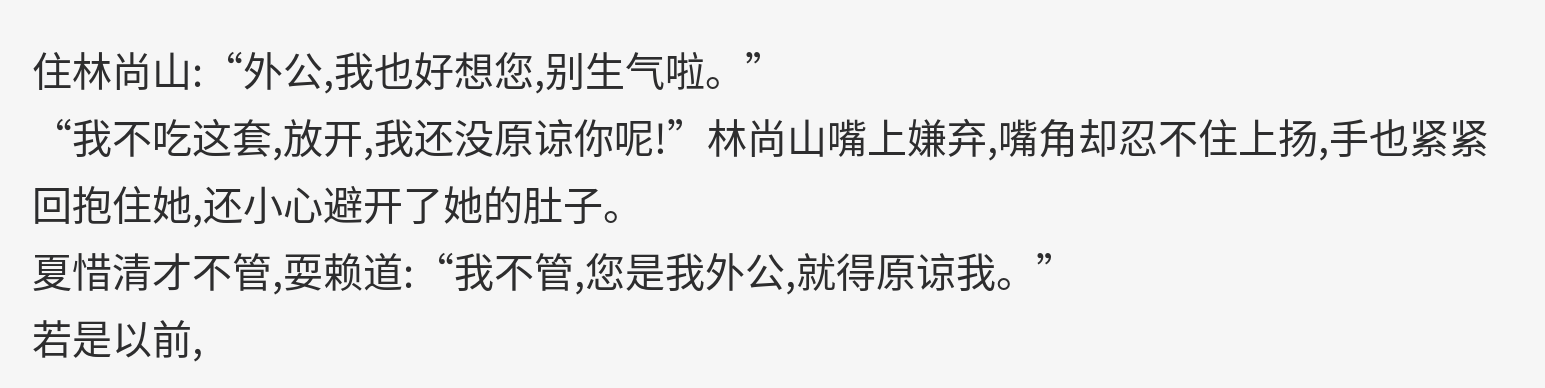住林尚山:“外公,我也好想您,别生气啦。”
“我不吃这套,放开,我还没原谅你呢!”林尚山嘴上嫌弃,嘴角却忍不住上扬,手也紧紧回抱住她,还小心避开了她的肚子。
夏惜清才不管,耍赖道:“我不管,您是我外公,就得原谅我。”
若是以前,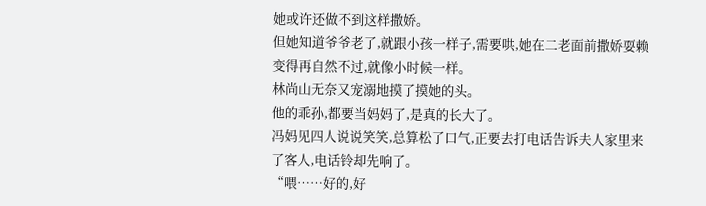她或许还做不到这样撒娇。
但她知道爷爷老了,就跟小孩一样子,需要哄,她在二老面前撒娇耍赖变得再自然不过,就像小时候一样。
林尚山无奈又宠溺地摸了摸她的头。
他的乖孙,都要当妈妈了,是真的长大了。
冯妈见四人说说笑笑,总算松了口气,正要去打电话告诉夫人家里来了客人,电话铃却先响了。
“喂……好的,好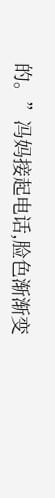的。”冯妈接起电话,脸色渐渐变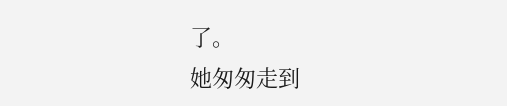了。
她匆匆走到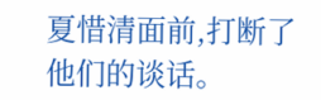夏惜清面前,打断了他们的谈话。